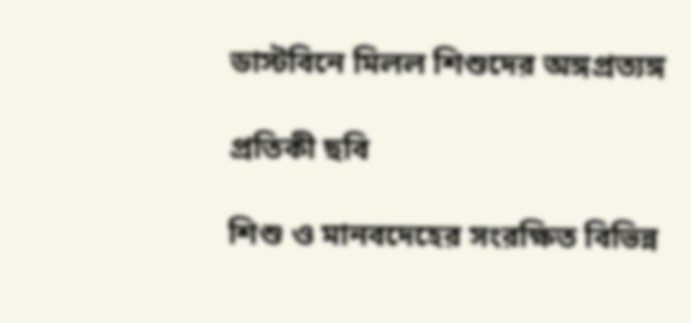ডাস্টবিনে মিলল শিশুদের অঙ্গপ্রত্যঙ্গ

প্রতিকী ছবি

শিশু ও মানবদেহের সংরক্ষিত বিভিন্ন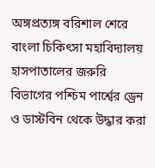অঙ্গপ্রত্যঙ্গ বরিশাল শেরে বাংলা চিকিৎসা মহাবিদ্যালয় হাসপাতালের জরুরি বিভাগের পশ্চিম পার্শ্বের ড্রেন ও ডাস্টবিন থেকে উদ্ধার করা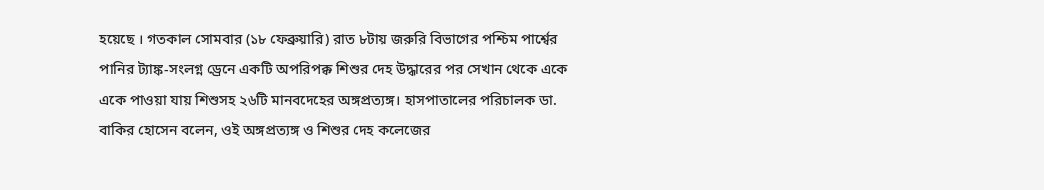হয়েছে । গতকাল সোমবার (১৮ ফেব্রুয়ারি) রাত ৮টায় জরুরি বিভাগের পশ্চিম পার্শ্বের পানির ট্যাঙ্ক-সংলগ্ন ড্রেনে একটি অপরিপক্ক শিশুর দেহ উদ্ধারের পর সেখান থেকে একে একে পাওয়া যায় শিশুসহ ২৬টি মানবদেহের অঙ্গপ্রত্যঙ্গ। হাসপাতালের পরিচালক ডা. বাকির হোসেন বলেন, ওই অঙ্গপ্রত্যঙ্গ ও শিশুর দেহ কলেজের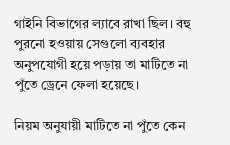গাইনি বিভাগের ল্যাবে রাখা ছিল। বহু পুরনো হওয়ায় সেগুলো ব্যবহার অনুপযোগী হয়ে পড়ায় তা মাটিতে না পুঁতে ড্রেনে ফেলা হয়েছে।

নিয়ম অনুযায়ী মাটিতে না পুঁতে কেন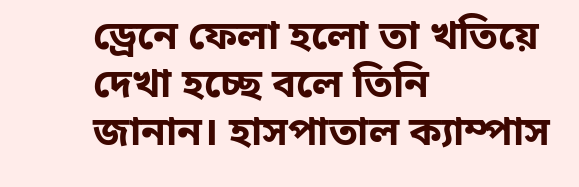ড্রেনে ফেলা হলো তা খতিয়ে দেখা হচ্ছে বলে তিনি জানান। হাসপাতাল ক্যাম্পাস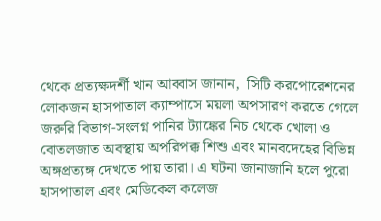থেকে প্রত্যক্ষদর্শী খান আব্বাস জানান,  সিটি করপোরেশনের লোকজন হাসপাতাল ক্যাম্পাসে ময়লা অপসারণ করতে গেলে জরুরি বিভাগ-সংলগ্ন পানির ট্যাঙ্কের নিচ থেকে খোলা ও বোতলজাত অবস্থায় অপরিপক্ক শিশু এবং মানবদেহের বিভিন্ন অঙ্গপ্রত্যঙ্গ দেখতে পায় তারা। এ ঘটনা জানাজানি হলে পুরো হাসপাতাল এবং মেডিকেল কলেজ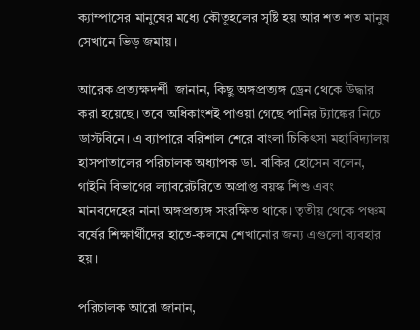ক্যাম্পাসের মানুষের মধ্যে কৌতূহলের সৃষ্টি হয় আর শত শত মানুষ সেখানে ভিড় জমায়।

আরেক প্রত্যক্ষদর্শী  জানান, কিছু অঙ্গপ্রত্যঙ্গ ড্রেন থেকে উদ্ধার করা হয়েছে। তবে অধিকাংশই পাওয়া গেছে পানির ট্যাঙ্কের নিচে ডাস্টবিনে। এ ব্যাপারে বরিশাল শেরে বাংলা চিকিৎসা মহাবিদ্যালয় হাসপাতালের পরিচালক অধ্যাপক ডা. বাকির হোসেন বলেন, গাইনি বিভাগের ল্যাবরেটরিতে অপ্রাপ্ত বয়স্ক শিশু এবং মানবদেহের নানা অঙ্গপ্রত্যঙ্গ সংরক্ষিত থাকে। তৃতীয় থেকে পঞ্চম বর্ষের শিক্ষার্থীদের হাতে-কলমে শেখানোর জন্য এগুলো ব্যবহার হয়।

পরিচালক আরো জানান,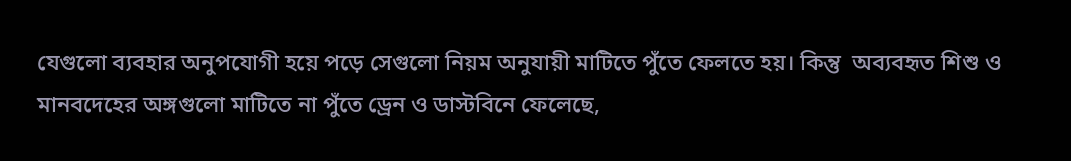যেগুলো ব্যবহার অনুপযোগী হয়ে পড়ে সেগুলো নিয়ম অনুযায়ী মাটিতে পুঁতে ফেলতে হয়। কিন্তু  অব্যবহৃত শিশু ও মানবদেহের অঙ্গগুলো মাটিতে না পুঁতে ড্রেন ও ডাস্টবিনে ফেলেছে,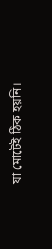যা মোটেই ঠিক হয়নি।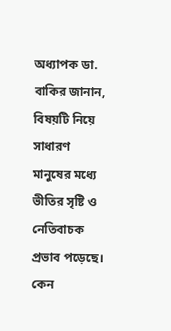অধ্যাপক ডা. বাকির জানান, বিষয়টি নিয়ে সাধারণ মানুষের মধ্যে ভীতির সৃষ্টি ও নেতিবাচক প্রভাব পড়েছে। কেন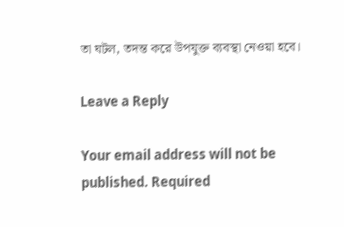তা ঘটল, তদন্ত করে উপযুক্ত ব্যবস্থা নেওয়া হবে।

Leave a Reply

Your email address will not be published. Required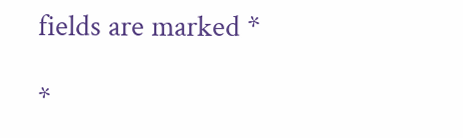fields are marked *

*